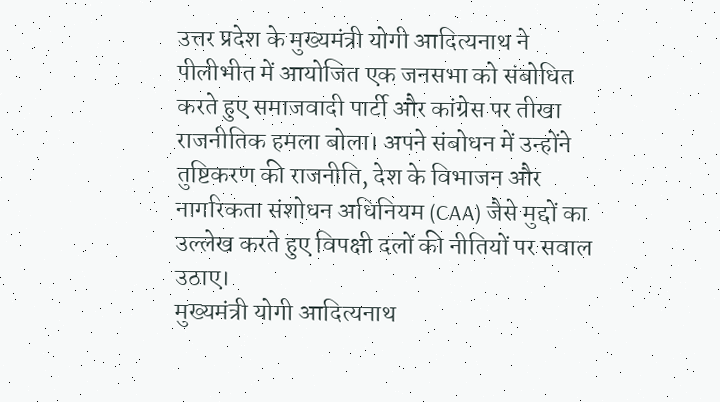उत्तर प्रदेश के मुख्यमंत्री योगी आदित्यनाथ ने पीलीभीत में आयोजित एक जनसभा को संबोधित करते हुए समाजवादी पार्टी और कांग्रेस पर तीखा राजनीतिक हमला बोला। अपने संबोधन में उन्होंने तुष्टिकरण की राजनीति, देश के विभाजन और नागरिकता संशोधन अधिनियम (CAA) जैसे मुद्दों का उल्लेख करते हुए विपक्षी दलों की नीतियों पर सवाल उठाए।
मुख्यमंत्री योगी आदित्यनाथ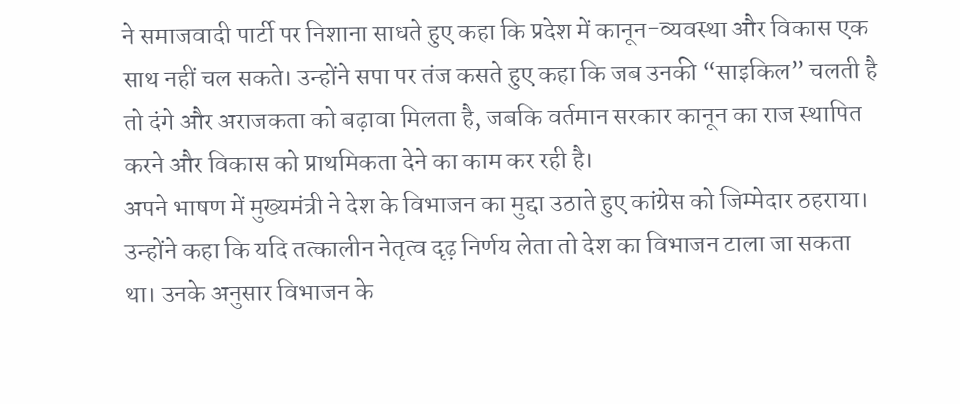ने समाजवादी पार्टी पर निशाना साधते हुए कहा कि प्रदेश में कानून-व्यवस्था और विकास एक साथ नहीं चल सकते। उन्होंने सपा पर तंज कसते हुए कहा कि जब उनकी “साइकिल” चलती है तो दंगे और अराजकता को बढ़ावा मिलता है, जबकि वर्तमान सरकार कानून का राज स्थापित करने और विकास को प्राथमिकता देने का काम कर रही है।
अपने भाषण में मुख्यमंत्री ने देश के विभाजन का मुद्दा उठाते हुए कांग्रेस को जिम्मेदार ठहराया। उन्होंने कहा कि यदि तत्कालीन नेतृत्व दृढ़ निर्णय लेता तो देश का विभाजन टाला जा सकता था। उनके अनुसार विभाजन के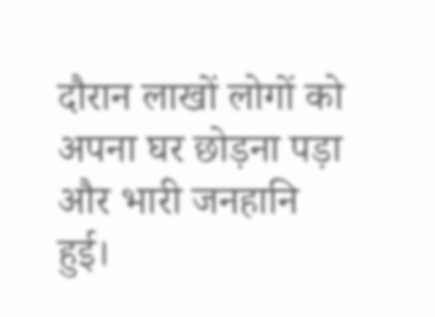दौरान लाखों लोगों को अपना घर छोड़ना पड़ा और भारी जनहानि हुई।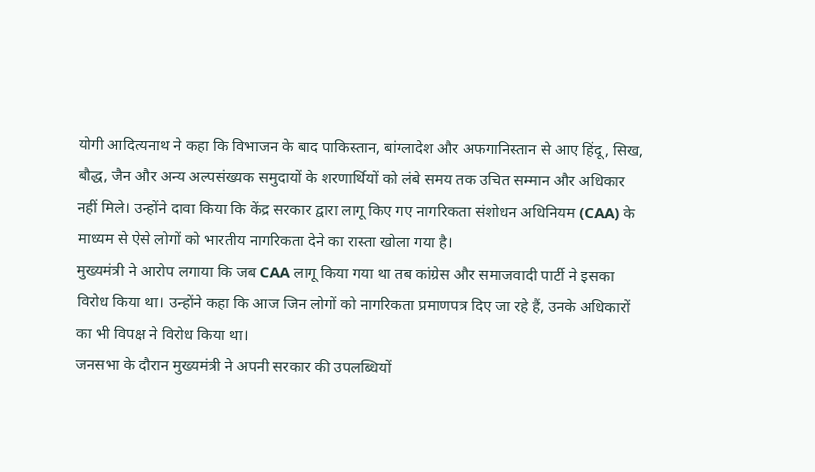योगी आदित्यनाथ ने कहा कि विभाजन के बाद पाकिस्तान, बांग्लादेश और अफगानिस्तान से आए हिंदू, सिख, बौद्ध, जैन और अन्य अल्पसंख्यक समुदायों के शरणार्थियों को लंबे समय तक उचित सम्मान और अधिकार नहीं मिले। उन्होंने दावा किया कि केंद्र सरकार द्वारा लागू किए गए नागरिकता संशोधन अधिनियम (CAA) के माध्यम से ऐसे लोगों को भारतीय नागरिकता देने का रास्ता खोला गया है।
मुख्यमंत्री ने आरोप लगाया कि जब CAA लागू किया गया था तब कांग्रेस और समाजवादी पार्टी ने इसका विरोध किया था। उन्होंने कहा कि आज जिन लोगों को नागरिकता प्रमाणपत्र दिए जा रहे हैं, उनके अधिकारों का भी विपक्ष ने विरोध किया था।
जनसभा के दौरान मुख्यमंत्री ने अपनी सरकार की उपलब्धियों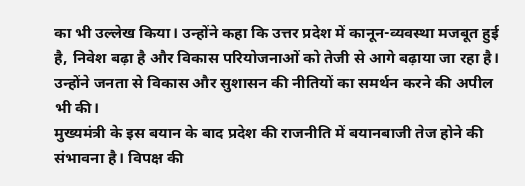का भी उल्लेख किया। उन्होंने कहा कि उत्तर प्रदेश में कानून-व्यवस्था मजबूत हुई है, निवेश बढ़ा है और विकास परियोजनाओं को तेजी से आगे बढ़ाया जा रहा है। उन्होंने जनता से विकास और सुशासन की नीतियों का समर्थन करने की अपील भी की।
मुख्यमंत्री के इस बयान के बाद प्रदेश की राजनीति में बयानबाजी तेज होने की संभावना है। विपक्ष की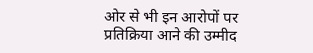ओर से भी इन आरोपों पर प्रतिक्रिया आने की उम्मीद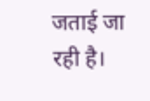जताई जा रही है।